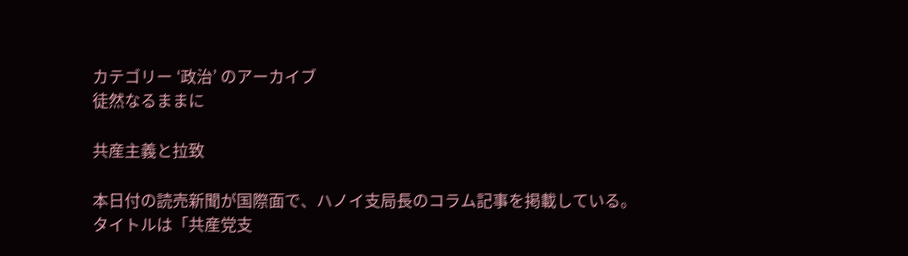カテゴリー ‘政治’ のアーカイブ
徒然なるままに

共産主義と拉致

本日付の読売新聞が国際面で、ハノイ支局長のコラム記事を掲載している。タイトルは「共産党支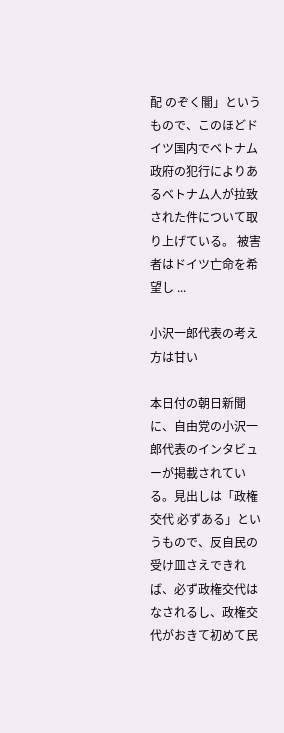配 のぞく闇」というもので、このほどドイツ国内でベトナム政府の犯行によりあるベトナム人が拉致された件について取り上げている。 被害者はドイツ亡命を希望し ...

小沢一郎代表の考え方は甘い

本日付の朝日新聞に、自由党の小沢一郎代表のインタビューが掲載されている。見出しは「政権交代 必ずある」というもので、反自民の受け皿さえできれば、必ず政権交代はなされるし、政権交代がおきて初めて民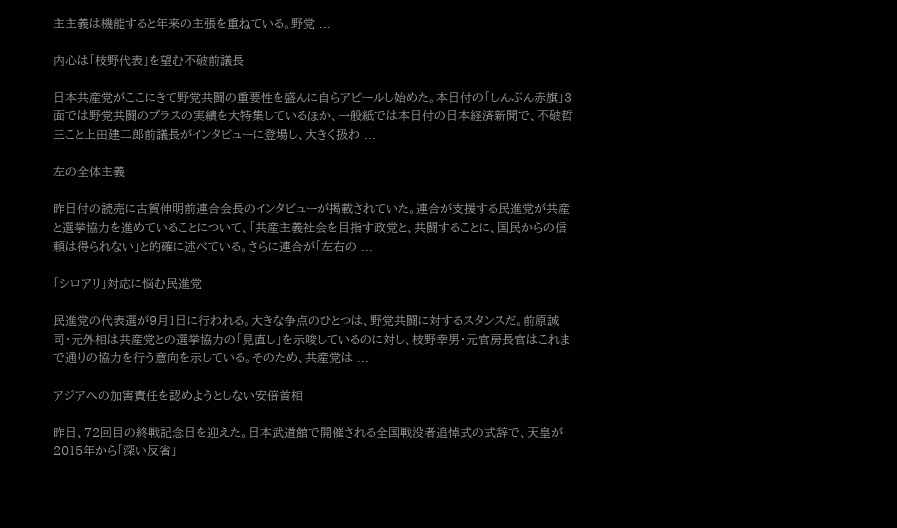主主義は機能すると年来の主張を重ねている。野党 ...

内心は「枝野代表」を望む不破前議長

日本共産党がここにきて野党共闘の重要性を盛んに自らアピールし始めた。本日付の「しんぶん赤旗」3面では野党共闘のプラスの実績を大特集しているほか、一般紙では本日付の日本経済新聞で、不破哲三こと上田建二郎前議長がインタビューに登場し、大きく扱わ ...

左の全体主義

昨日付の読売に古賀伸明前連合会長のインタビューが掲載されていた。連合が支援する民進党が共産と選挙協力を進めていることについて、「共産主義社会を目指す政党と、共闘することに、国民からの信頼は得られない」と的確に述べている。さらに連合が「左右の ...

「シロアリ」対応に悩む民進党

民進党の代表選が9月1日に行われる。大きな争点のひとつは、野党共闘に対するスタンスだ。前原誠司・元外相は共産党との選挙協力の「見直し」を示唆しているのに対し、枝野幸男・元官房長官はこれまで通りの協力を行う意向を示している。そのため、共産党は ...

アジアへの加害責任を認めようとしない安倍首相

昨日、72回目の終戦記念日を迎えた。日本武道館で開催される全国戦没者追悼式の式辞で、天皇が2015年から「深い反省」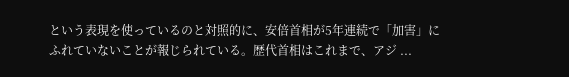という表現を使っているのと対照的に、安倍首相が5年連続で「加害」にふれていないことが報じられている。歴代首相はこれまで、アジ ...